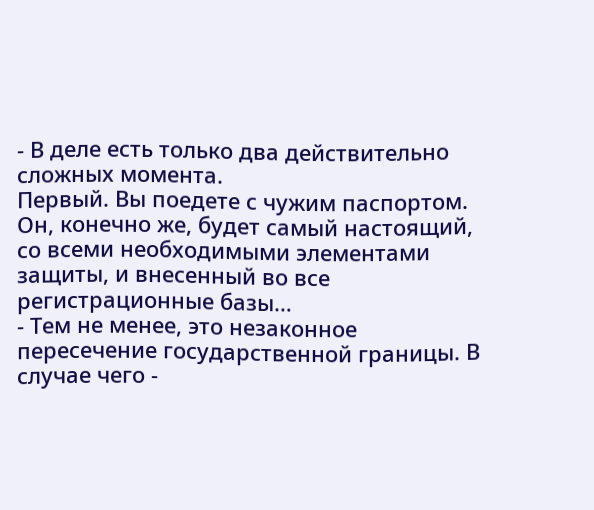- В деле есть только два действительно сложных момента.
Первый. Вы поедете с чужим паспортом. Он, конечно же, будет самый настоящий, со всеми необходимыми элементами защиты, и внесенный во все регистрационные базы…
- Тем не менее, это незаконное пересечение государственной границы. В случае чего -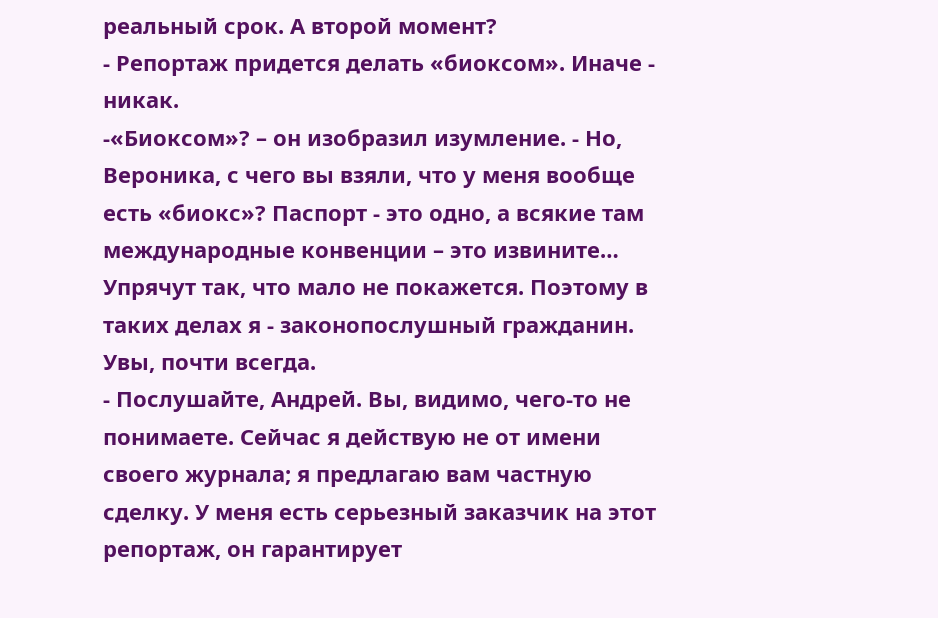реальный срок. А второй момент?
- Репортаж придется делать «биоксом». Иначе - никак.
-«Биоксом»? – он изобразил изумление. - Но, Вероника, с чего вы взяли, что у меня вообще есть «биокс»? Паспорт - это одно, а всякие там международные конвенции – это извините… Упрячут так, что мало не покажется. Поэтому в таких делах я - законопослушный гражданин. Увы, почти всегда.
- Послушайте, Андрей. Вы, видимо, чего-то не понимаете. Сейчас я действую не от имени своего журнала; я предлагаю вам частную сделку. У меня есть серьезный заказчик на этот репортаж, он гарантирует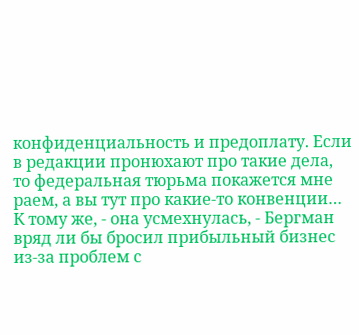конфиденциальность и предоплату. Если в редакции пронюхают про такие дела, то федеральная тюрьма покажется мне раем, а вы тут про какие-то конвенции…
К тому же, - она усмехнулась, - Бергман вряд ли бы бросил прибыльный бизнес из-за проблем с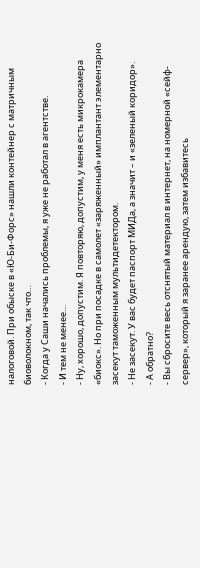налоговой. При обыске в «Ю-Би-Форс» нашли контейнер с матричным биоволокном, так что…
- Когда у Саши начались проблемы, я уже не работал в агентстве.
- И тем не менее…
- Ну, хорошо, допустим. Я повторяю, допустим, у меня есть микрокамера «биокс». Но при посадке в самолет «заряженный» имплантант элементарно засекут таможенным мультидетектором.
- Не засекут. У вас будет паспорт МИДа, а значит – и «зеленый коридор».
- А обратно?
- Вы сбросите весь отснятый материал в интернет, на номерной «сейф-сервер», который я заранее арендую, затем избавитесь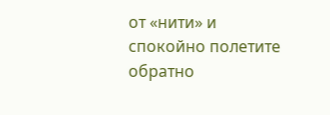от «нити» и спокойно полетите обратно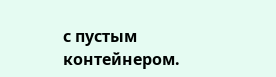с пустым контейнером.